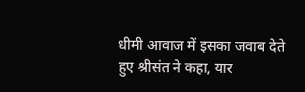धीमी आवाज में इसका जवाब देते हुए श्रीसंत ने कहा, यार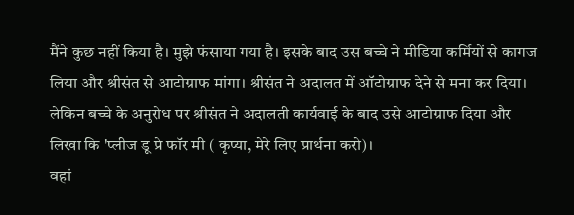मैंने कुछ नहीं किया है। मुझे फंसाया गया है। इसके बाद उस बच्चे ने मीडिया कर्मियों से कागज लिया और श्रीसंत से आटोग्राफ मांगा। श्रीसंत ने अदालत में ऑटोग्राफ देने से मना कर दिया। लेकिन बच्चे के अनुरोध पर श्रीसंत ने अदालती कार्यवाई के बाद उसे आटोग्राफ दिया और लिखा कि 'प्लीज डू प्रे फॉर मी ( कृप्या, मेरे लिए प्रार्थना करो)।
वहां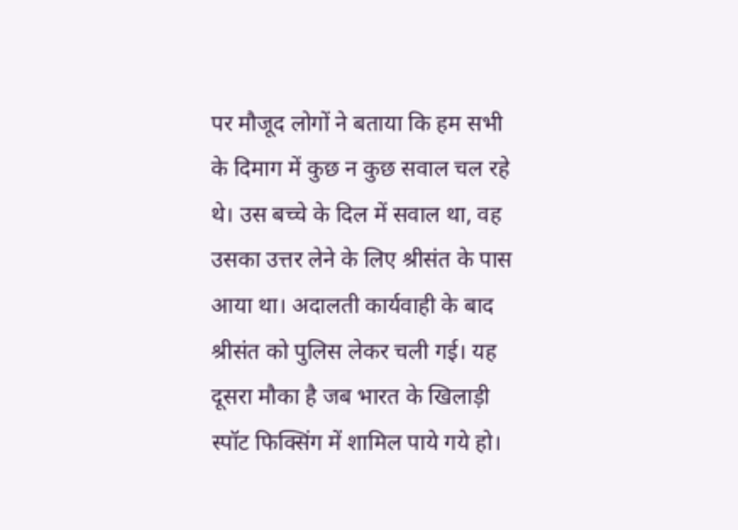पर मौजूद लोगों ने बताया कि हम सभी के दिमाग में कुछ न कुछ सवाल चल रहे थे। उस बच्चे के दिल में सवाल था, वह उसका उत्तर लेने के लिए श्रीसंत के पास आया था। अदालती कार्यवाही के बाद श्रीसंत को पुलिस लेकर चली गई। यह दूसरा मौका है जब भारत के खिलाड़ी स्पॉट फिक्सिंग में शामिल पाये गये हो।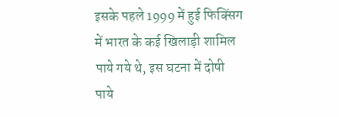इसके पहले 1999 में हुई फिक्सिंग में भारत के कई खिलाड़ी शामिल पाये गये थे, इस घटना में दोषी पाये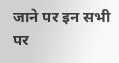जाने पर इन सभी पर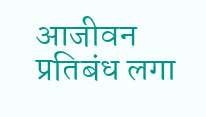आजीवन प्रतिबंध लगा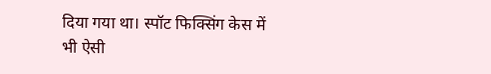दिया गया था। स्पॉट फिक्सिंग केस में भी ऐसी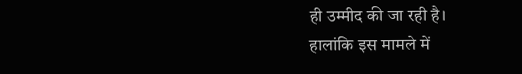ही उम्मीद की जा रही है।
हालांकि इस मामले में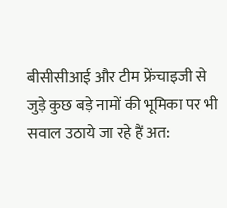बीसीसीआई और टीम फ्रेंचाइजी से जुड़े कुछ बड़े नामों की भूमिका पर भी सवाल उठाये जा रहे हैं अत: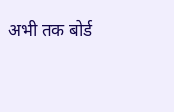अभी तक बोर्ड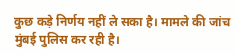कुछ कड़े निर्णय नहीं ले सका है। मामले की जांच मुंबई पुलिस कर रही है।